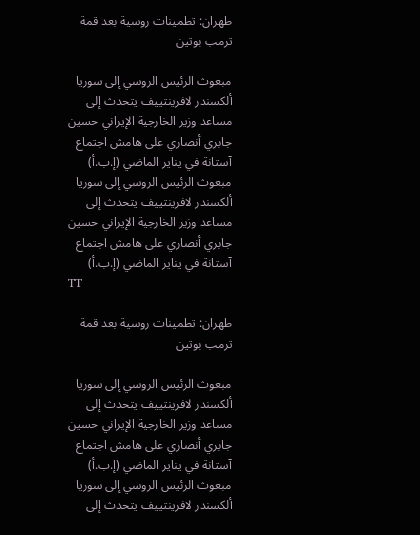طهران: تطمينات روسية بعد قمة ترمب بوتين

مبعوث الرئيس الروسي إلى سوريا ألكسندر لافرينتييف يتحدث إلى مساعد وزير الخارجية الإيراني حسين جابري أنصاري على هامش اجتماع آستانة في يناير الماضي (إ.ب.أ)
مبعوث الرئيس الروسي إلى سوريا ألكسندر لافرينتييف يتحدث إلى مساعد وزير الخارجية الإيراني حسين جابري أنصاري على هامش اجتماع آستانة في يناير الماضي (إ.ب.أ)
TT

طهران: تطمينات روسية بعد قمة ترمب بوتين

مبعوث الرئيس الروسي إلى سوريا ألكسندر لافرينتييف يتحدث إلى مساعد وزير الخارجية الإيراني حسين جابري أنصاري على هامش اجتماع آستانة في يناير الماضي (إ.ب.أ)
مبعوث الرئيس الروسي إلى سوريا ألكسندر لافرينتييف يتحدث إلى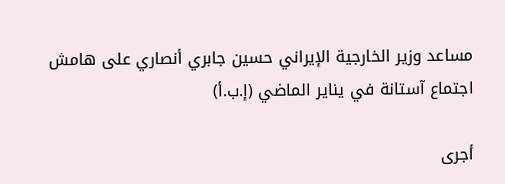مساعد وزير الخارجية الإيراني حسين جابري أنصاري على هامش اجتماع آستانة في يناير الماضي (إ.ب.أ)

أجرى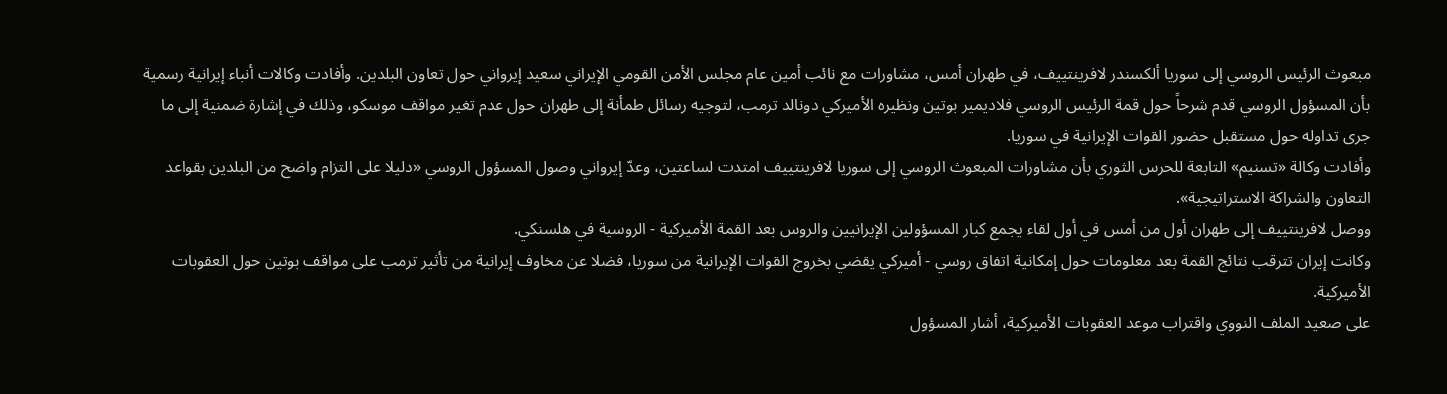مبعوث الرئيس الروسي إلى سوريا ألكسندر لافرينتييف، في طهران أمس، مشاورات مع نائب أمين عام مجلس الأمن القومي الإيراني سعيد إيرواني حول تعاون البلدين. وأفادت وكالات أنباء إيرانية رسمية بأن المسؤول الروسي قدم شرحاً حول قمة الرئيس الروسي فلاديمير بوتين ونظيره الأميركي دونالد ترمب، لتوجيه رسائل طمأنة إلى طهران حول عدم تغير مواقف موسكو، وذلك في إشارة ضمنية إلى ما جرى تداوله حول مستقبل حضور القوات الإيرانية في سوريا.
وأفادت وكالة «تسنيم» التابعة للحرس الثوري بأن مشاورات المبعوث الروسي إلى سوريا لافرينتييف امتدت لساعتين، وعدّ إيرواني وصول المسؤول الروسي «دليلا على التزام واضح من البلدين بقواعد التعاون والشراكة الاستراتيجية».
ووصل لافرينتييف إلى طهران أول من أمس في أول لقاء يجمع كبار المسؤولين الإيرانيين والروس بعد القمة الأميركية - الروسية في هلسنكي.
وكانت إيران تترقب نتائج القمة بعد معلومات حول إمكانية اتفاق روسي - أميركي يقضي بخروج القوات الإيرانية من سوريا، فضلا عن مخاوف إيرانية من تأثير ترمب على مواقف بوتين حول العقوبات الأميركية.
على صعيد الملف النووي واقتراب موعد العقوبات الأميركية، أشار المسؤول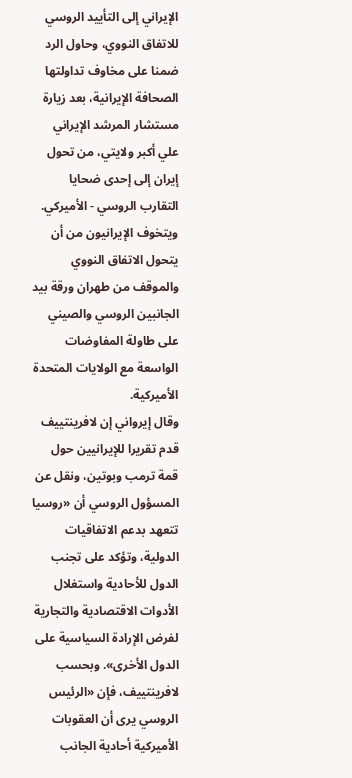الإيراني إلى التأييد الروسي للاتفاق النووي، وحاول الرد ضمنا على مخاوف تداولتها الصحافة الإيرانية، بعد زيارة مستشار المرشد الإيراني علي أكبر ولايتي، من تحول إيران إلى إحدى ضحايا التقارب الروسي - الأميركي.
ويتخوف الإيرانيون من أن يتحول الاتفاق النووي والموقف من طهران ورقة بيد الجانبين الروسي والصيني على طاولة المفاوضات الواسعة مع الولايات المتحدة الأميركية.
وقال إيرواني إن لافرينتييف قدم تقريرا للإيرانيين حول قمة ترمب وبوتين، ونقل عن المسؤول الروسي أن «روسيا تتعهد بدعم الاتفاقيات الدولية، وتؤكد على تجنب الدول للأحادية واستغلال الأدوات الاقتصادية والتجارية لفرض الإرادة السياسية على الدول الأخرى». وبحسب لافرينتييف، فإن «الرئيس الروسي يرى أن العقوبات الأميركية أحادية الجانب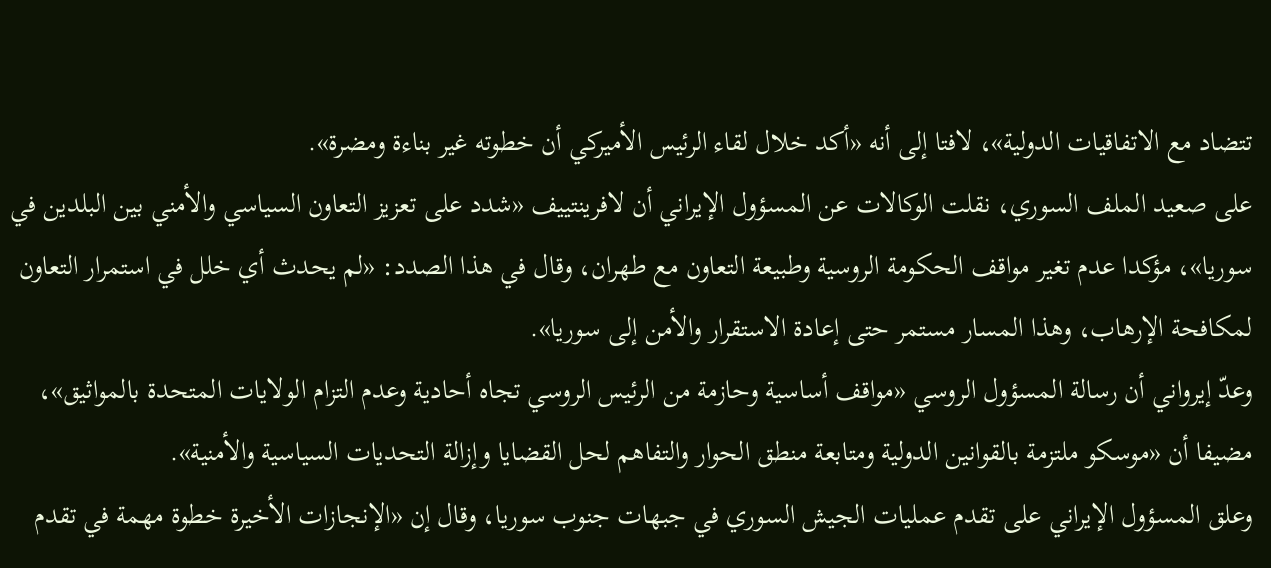تتضاد مع الاتفاقيات الدولية»، لافتا إلى أنه «أكد خلال لقاء الرئيس الأميركي أن خطوته غير بناءة ومضرة».
على صعيد الملف السوري، نقلت الوكالات عن المسؤول الإيراني أن لافرينتييف «شدد على تعزيز التعاون السياسي والأمني بين البلدين في سوريا»، مؤكدا عدم تغير مواقف الحكومة الروسية وطبيعة التعاون مع طهران، وقال في هذا الصدد: «لم يحدث أي خلل في استمرار التعاون لمكافحة الإرهاب، وهذا المسار مستمر حتى إعادة الاستقرار والأمن إلى سوريا».
وعدّ إيرواني أن رسالة المسؤول الروسي «مواقف أساسية وحازمة من الرئيس الروسي تجاه أحادية وعدم التزام الولايات المتحدة بالمواثيق»، مضيفا أن «موسكو ملتزمة بالقوانين الدولية ومتابعة منطق الحوار والتفاهم لحل القضايا وإزالة التحديات السياسية والأمنية».
وعلق المسؤول الإيراني على تقدم عمليات الجيش السوري في جبهات جنوب سوريا، وقال إن «الإنجازات الأخيرة خطوة مهمة في تقدم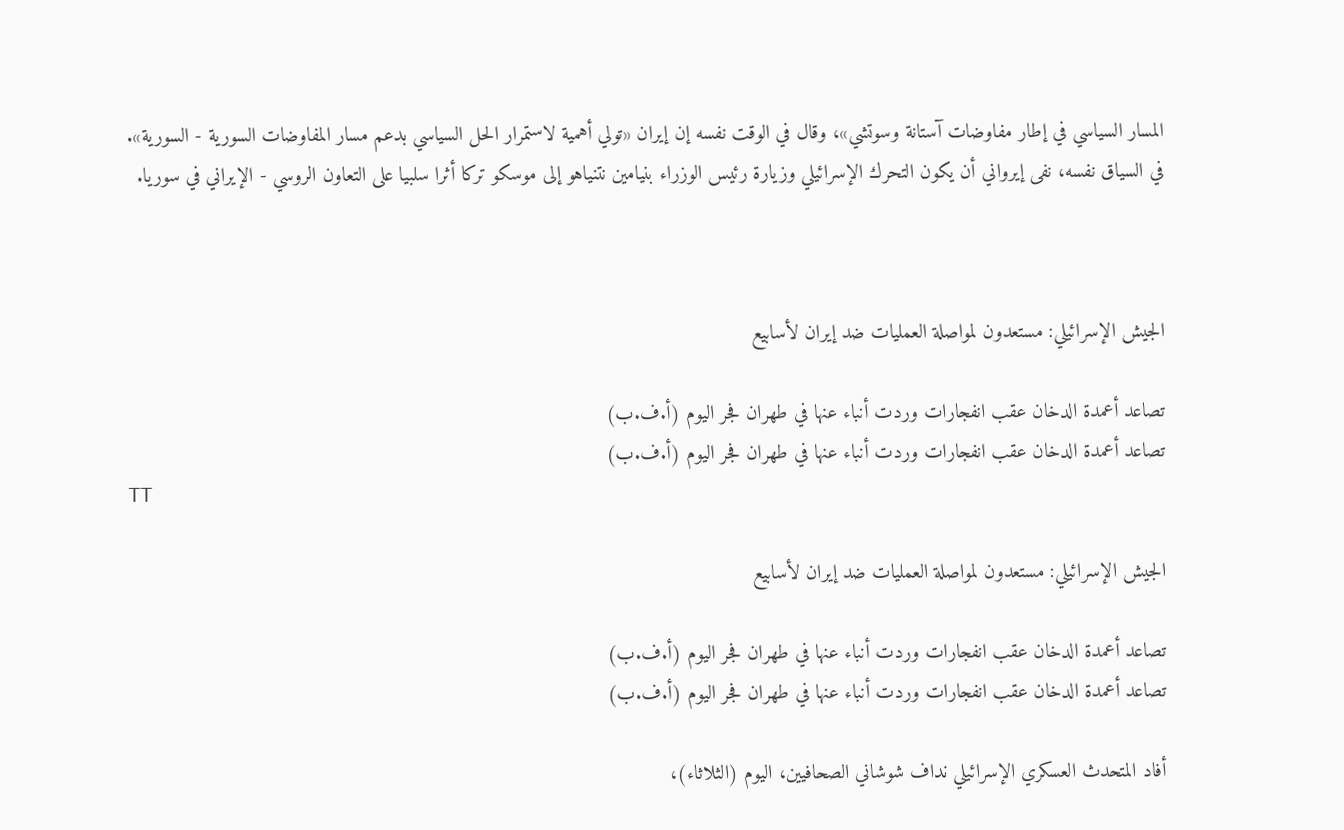المسار السياسي في إطار مفاوضات آستانة وسوتشي»، وقال في الوقت نفسه إن إيران «تولي أهمية لاستمرار الحل السياسي بدعم مسار المفاوضات السورية - السورية».
في السياق نفسه، نفى إيرواني أن يكون التحرك الإسرائيلي وزيارة رئيس الوزراء بنيامين نتنياهو إلى موسكو تركا أثرا سلبيا على التعاون الروسي - الإيراني في سوريا.



الجيش الإسرائيلي: مستعدون لمواصلة العمليات ضد إيران لأسابيع

تصاعد أعمدة الدخان عقب انفجارات وردت أنباء عنها في طهران فجر اليوم (أ.ف.ب)
تصاعد أعمدة الدخان عقب انفجارات وردت أنباء عنها في طهران فجر اليوم (أ.ف.ب)
TT

الجيش الإسرائيلي: مستعدون لمواصلة العمليات ضد إيران لأسابيع

تصاعد أعمدة الدخان عقب انفجارات وردت أنباء عنها في طهران فجر اليوم (أ.ف.ب)
تصاعد أعمدة الدخان عقب انفجارات وردت أنباء عنها في طهران فجر اليوم (أ.ف.ب)

أفاد المتحدث العسكري الإسرائيلي نداف شوشاني الصحافيين، اليوم (الثلاثاء)،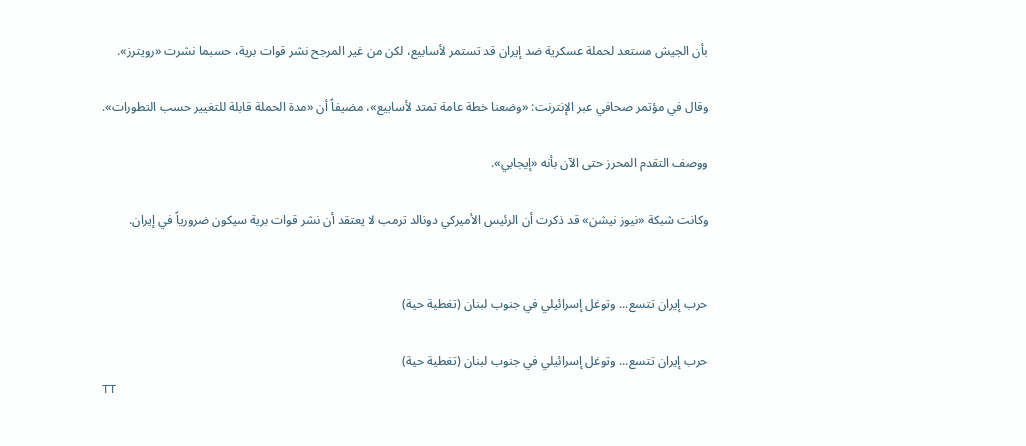بأن ‌الجيش ‌مستعد لحملة ‌عسكرية ضد إيران قد تستمر لأسابيع، لكن من غير المرجح نشر قوات ‌برية، حسبما نشرت «رويترز».

وقال في ‌مؤتمر صحافي ‌عبر ‌الإنترنت: «وضعنا خطة عامة تمتد لأسابيع»، مضيفاً ‌أن «مدة الحملة قابلة للتغيير حسب التطورات».

ووصف التقدم المحرز حتى الآن بأنه «إيجابي».

وكانت شبكة «نيوز نيشن» قد ذكرت أن الرئيس الأميركي دونالد ترمب لا يعتقد أن نشر قوات برية سيكون ضرورياً في إيران.


حرب إيران تتسع... وتوغل إسرائيلي في جنوب لبنان (تغطية حية)

حرب إيران تتسع... وتوغل إسرائيلي في جنوب لبنان (تغطية حية)
TT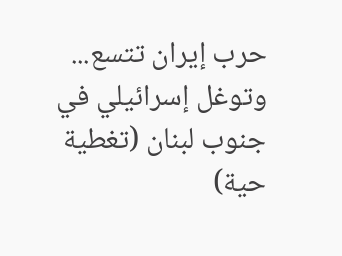حرب إيران تتسع... وتوغل إسرائيلي في جنوب لبنان (تغطية حية)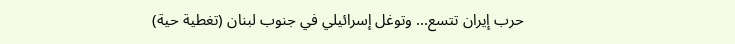حرب إيران تتسع... وتوغل إسرائيلي في جنوب لبنان (تغطية حية)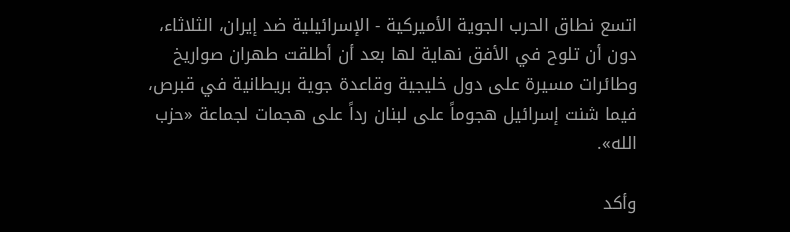اتسع نطاق الحرب الجوية الأميركية - الإسرائيلية ضد إيران، الثلاثاء، دون أن تلوح في الأفق نهاية لها بعد أن أطلقت طهران صواريخ وطائرات مسيرة على دول خليجية وقاعدة جوية بريطانية في قبرص، فيما شنت إسرائيل هجوماً على لبنان رداً على هجمات لجماعة «حزب الله».

وأكد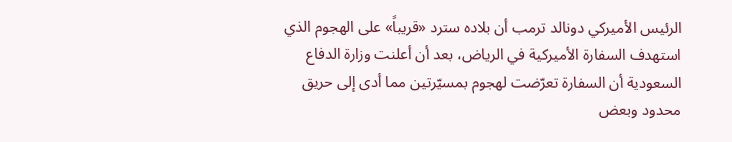الرئيس الأميركي دونالد ترمب ‌أن ‌بلاده سترد «قريباً» على الهجوم الذي استهدف السفارة الأميركية في الرياض، بعد أن أعلنت ‌وزارة ‌الدفاع السعودية أن السفارة تعرّضت لهجوم بمسيّرتين مما أدى إلى حريق محدود وبعض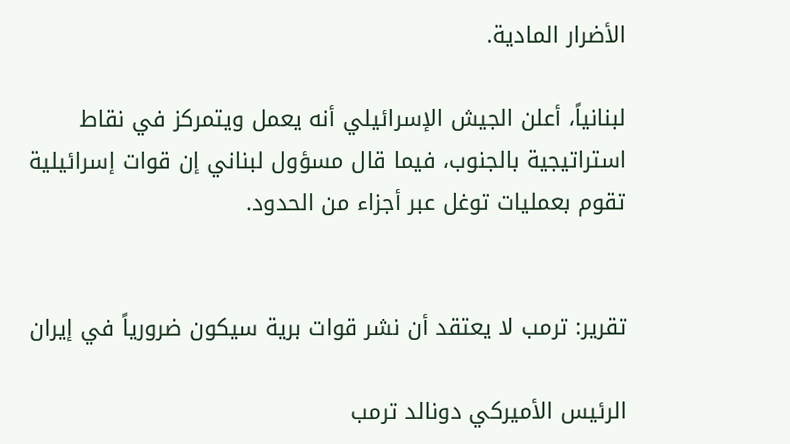الأضرار المادية.

لبنانياً، أعلن الجيش الإسرائيلي أنه يعمل ويتمركز في نقاط استراتيجية بالجنوب، فيما قال مسؤول لبناني إن قوات إسرائيلية تقوم بعمليات توغل عبر أجزاء من الحدود.


تقرير: ترمب لا يعتقد أن نشر قوات برية سيكون ضرورياً في إيران

الرئيس الأميركي دونالد ترمب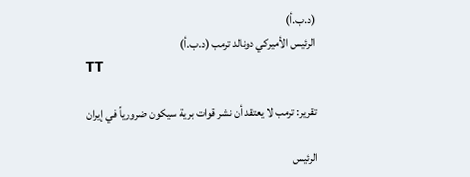(د.ب.أ)
الرئيس الأميركي دونالد ترمب (د.ب.أ)
TT

تقرير: ترمب لا يعتقد أن نشر قوات برية سيكون ضرورياً في إيران

الرئيس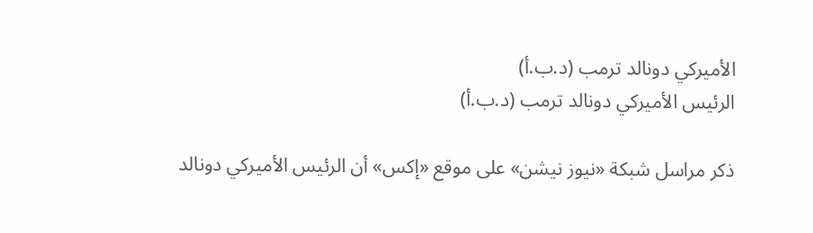الأميركي دونالد ترمب (د.ب.أ)
الرئيس الأميركي دونالد ترمب (د.ب.أ)

ذكر مراسل شبكة «نيوز نيشن» على موقع «إكس» أن الرئيس الأميركي دونالد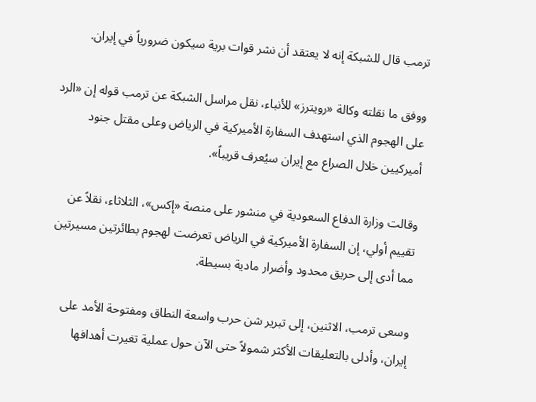ترمب قال للشبكة إنه لا يعتقد أن نشر قوات برية سيكون ضرورياً في إيران.

ووفق ما نقلته وكالة «رويترز» للأنباء، نقل مراسل الشبكة عن ترمب قوله إن «الرد على الهجوم الذي استهدف السفارة الأميركية في الرياض وعلى مقتل جنود أميركيين خلال الصراع مع إيران سيُعرف قريباً».

وقالت وزارة الدفاع السعودية في منشور على منصة «إكس»، الثلاثاء، نقلاً عن تقييم أولي، إن السفارة الأميركية في الرياض تعرضت لهجوم بطائرتين مسيرتين مما أدى إلى حريق محدود وأضرار مادية بسيطة.

وسعى ترمب، الاثنين، إلى تبرير شن حرب واسعة النطاق ومفتوحة الأمد على إيران، وأدلى بالتعليقات الأكثر شمولاً حتى الآن حول عملية تغيرت أهدافها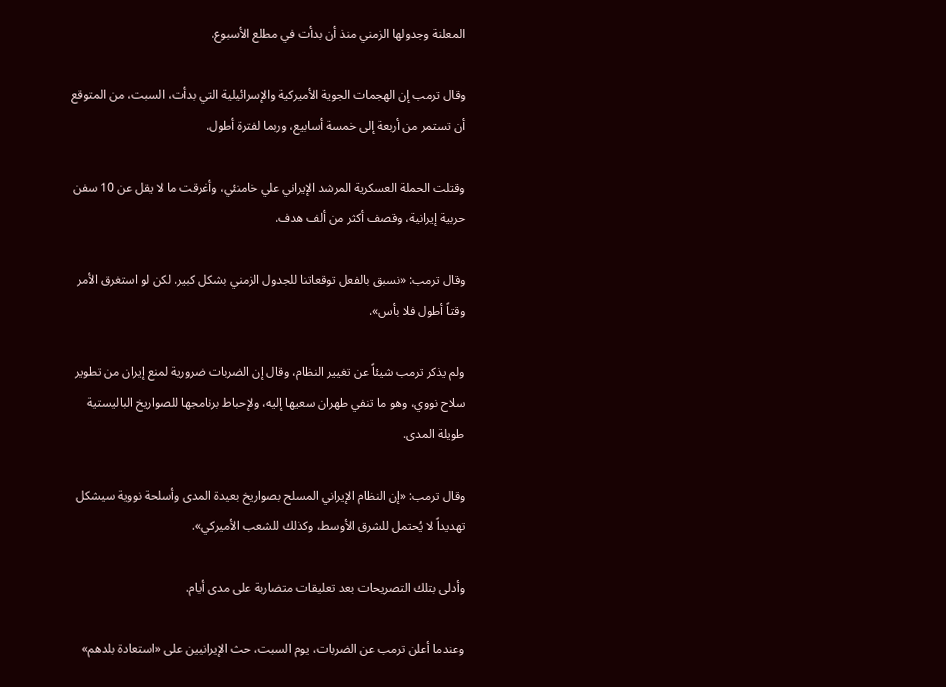المعلنة وجدولها الزمني منذ أن بدأت في مطلع الأسبوع.

وقال ترمب إن الهجمات الجوية الأميركية والإسرائيلية التي بدأت، السبت، من المتوقع أن تستمر من أربعة إلى خمسة أسابيع، وربما لفترة أطول.

وقتلت الحملة العسكرية المرشد الإيراني علي خامنئي، وأغرقت ما لا يقل عن 10 سفن حربية إيرانية، وقصف أكثر من ألف هدف.

وقال ترمب: «نسبق ‌بالفعل توقعاتنا للجدول الزمني بشكل كبير. لكن لو استغرق ‌الأمر وقتاً أطول فلا بأس».

ولم يذكر ترمب شيئاً عن تغيير النظام، وقال إن الضربات ضرورية لمنع إيران من تطوير سلاح نووي، وهو ما تنفي طهران سعيها إليه، ولإحباط برنامجها للصواريخ الباليستية طويلة المدى.

وقال ترمب: «إن النظام الإيراني المسلح بصواريخ بعيدة المدى وأسلحة نووية سيشكل تهديداً لا يُحتمل للشرق الأوسط، وكذلك للشعب الأميركي».

وأدلى بتلك التصريحات بعد تعليقات متضاربة على مدى أيام.

وعندما أعلن ترمب عن الضربات، يوم السبت، حث الإيرانيين على «استعادة بلدهم»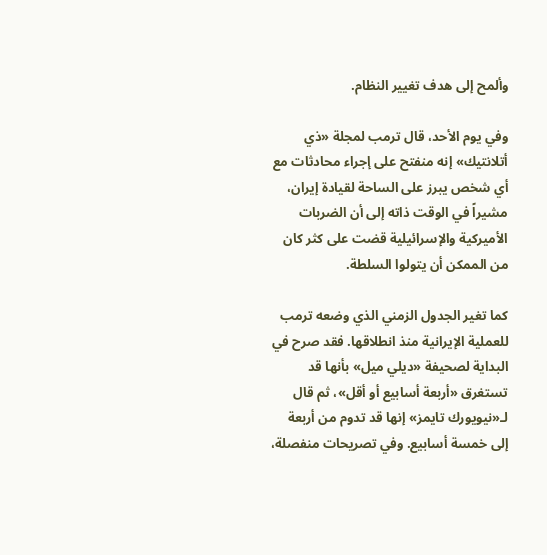وألمح إلى هدف تغيير النظام.

وفي يوم الأحد، قال ترمب لمجلة «ذي أتلانتيك» إنه منفتح على إجراء ‌محادثات مع أي شخص يبرز على الساحة لقيادة إيران، مشيراً في الوقت ذاته إلى أن الضربات الأميركية والإسرائيلية قضت على كثر كان من الممكن أن يتولوا السلطة.

كما تغير الجدول الزمني الذي وضعه ترمب للعملية الإيرانية منذ انطلاقها. فقد صرح في البداية لصحيفة «ديلي ميل» بأنها قد تستغرق «أربعة أسابيع أو أقل»، ثم قال لـ«نيويورك تايمز» إنها قد تدوم من أربعة إلى خمسة أسابيع. وفي تصريحات منفصلة،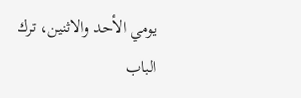يومي الأحد والاثنين، ترك الباب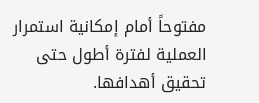مفتوحاً أمام إمكانية استمرار العملية لفترة أطول حتى تحقيق أهدافها.